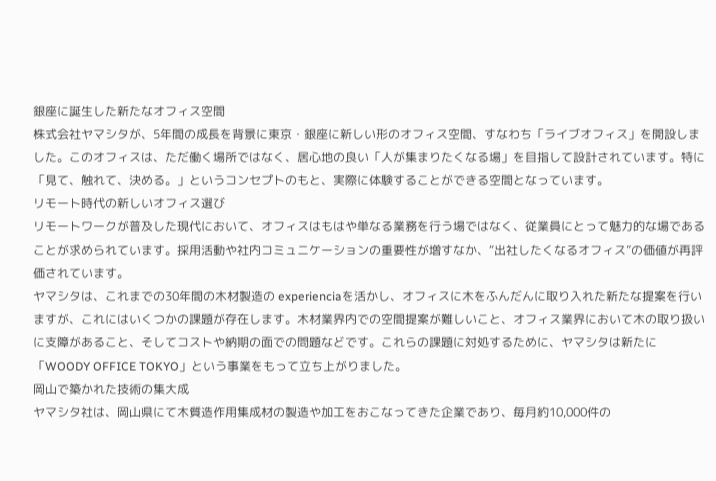銀座に誕生した新たなオフィス空間
株式会社ヤマシタが、5年間の成長を背景に東京・銀座に新しい形のオフィス空間、すなわち「ライブオフィス」を開設しました。このオフィスは、ただ働く場所ではなく、居心地の良い「人が集まりたくなる場」を目指して設計されています。特に「見て、触れて、決める。」というコンセプトのもと、実際に体験することができる空間となっています。
リモート時代の新しいオフィス選び
リモートワークが普及した現代において、オフィスはもはや単なる業務を行う場ではなく、従業員にとって魅力的な場であることが求められています。採用活動や社内コミュニケーションの重要性が増すなか、“出社したくなるオフィス”の価値が再評価されています。
ヤマシタは、これまでの30年間の木材製造の experienciaを活かし、オフィスに木をふんだんに取り入れた新たな提案を行いますが、これにはいくつかの課題が存在します。木材業界内での空間提案が難しいこと、オフィス業界において木の取り扱いに支障があること、そしてコストや納期の面での問題などです。これらの課題に対処するために、ヤマシタは新たに「WOODY OFFICE TOKYO」という事業をもって立ち上がりました。
岡山で築かれた技術の集大成
ヤマシタ社は、岡山県にて木質造作用集成材の製造や加工をおこなってきた企業であり、毎月約10,000件の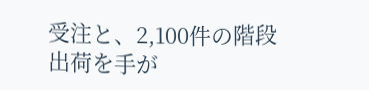受注と、2,100件の階段出荷を手が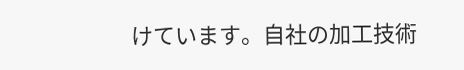けています。自社の加工技術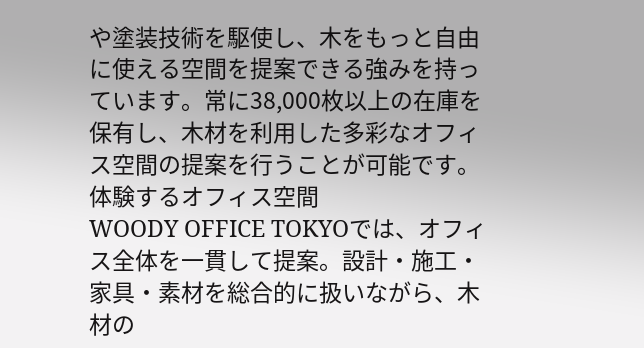や塗装技術を駆使し、木をもっと自由に使える空間を提案できる強みを持っています。常に38,000枚以上の在庫を保有し、木材を利用した多彩なオフィス空間の提案を行うことが可能です。
体験するオフィス空間
WOODY OFFICE TOKYOでは、オフィス全体を一貫して提案。設計・施工・家具・素材を総合的に扱いながら、木材の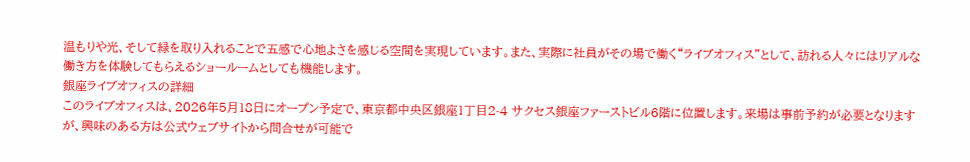温もりや光、そして緑を取り入れることで五感で心地よさを感じる空間を実現しています。また、実際に社員がその場で働く“ライブオフィス”として、訪れる人々にはリアルな働き方を体験してもらえるショールームとしても機能します。
銀座ライブオフィスの詳細
このライブオフィスは、2026年5月18日にオープン予定で、東京都中央区銀座1丁目2-4 サクセス銀座ファーストビル6階に位置します。来場は事前予約が必要となりますが、興味のある方は公式ウェブサイトから問合せが可能で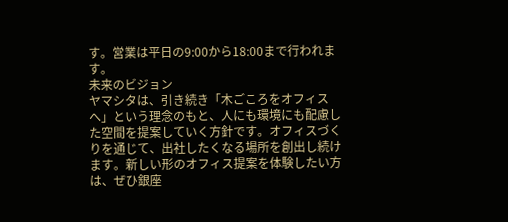す。営業は平日の9:00から18:00まで行われます。
未来のビジョン
ヤマシタは、引き続き「木ごころをオフィスへ」という理念のもと、人にも環境にも配慮した空間を提案していく方針です。オフィスづくりを通じて、出社したくなる場所を創出し続けます。新しい形のオフィス提案を体験したい方は、ぜひ銀座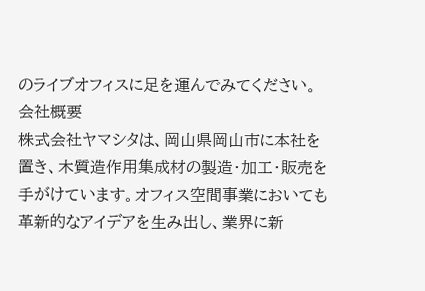のライブオフィスに足を運んでみてください。
会社概要
株式会社ヤマシタは、岡山県岡山市に本社を置き、木質造作用集成材の製造・加工・販売を手がけています。オフィス空間事業においても革新的なアイデアを生み出し、業界に新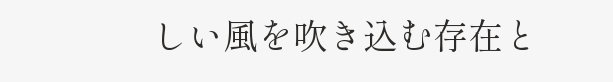しい風を吹き込む存在と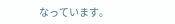なっています。